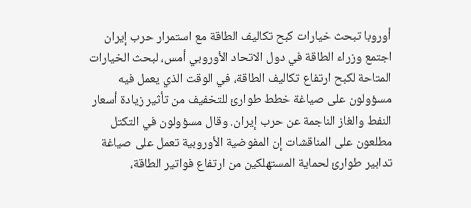أوروبا تبحث خيارات كبح تكاليف الطاقة مع استمرار حرب إيران
اجتمع وزراء الطاقة في دول الاتحاد الأوروبي أمس، لبحث الخيارات المتاحة لكبح ارتفاع تكاليف الطاقة، في الوقت الذي يعمل فيه مسؤولون على صياغة خطط طوارئ للتخفيف من تأثير زيادة أسعار النفط والغاز الناجمة عن حرب إيران. وقال مسؤولون في التكتل مطلعون على المناقشات إن المفوضية الأوروبية تعمل على صياغة تدابير طوارئ لحماية المستهلكين من ارتفاع فواتير الطاقة،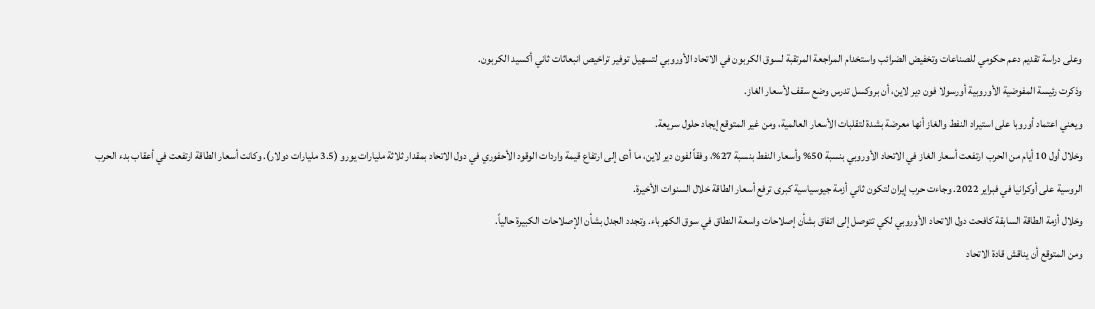وعلى دراسة تقديم دعم حكومي للصناعات وتخفيض الضرائب واستخدام المراجعة المرتقبة لسوق الكربون في الاتحاد الأوروبي لتسهيل توفير تراخيص انبعاثات ثاني أكسيد الكربون.
وذكرت رئيسة المفوضية الأوروبية أورسولا فون دير لاين، أن بروكسل تدرس وضع سقف لأسعار الغاز.
ويعني اعتماد أوروبا على استيراد النفط والغاز أنها معرضة بشدة لتقلبات الأسعار العالمية، ومن غير المتوقع إيجاد حلول سريعة.
وخلال أول 10 أيام من الحرب ارتفعت أسعار الغاز في الاتحاد الأوروبي بنسبة 50% وأسعار النفط بنسبة 27%، وفقاً لفون دير لاين، ما أدى إلى ارتفاع قيمة واردات الوقود الأحفوري في دول الاتحاد بمقدار ثلاثة مليارات يورو (3.5 مليارات دولار). وكانت أسعار الطاقة ارتفعت في أعقاب بدء الحرب الروسية على أوكرانيا في فبراير 2022. وجاءت حرب إيران لتكون ثاني أزمة جيوسياسية كبرى ترفع أسعار الطاقة خلال السنوات الأخيرة.
وخلال أزمة الطاقة السابقة كافحت دول الاتحاد الأوروبي لكي تتوصل إلى اتفاق بشأن إصلاحات واسعة النطاق في سوق الكهرباء. وتجدد الجدل بشأن الإصلاحات الكبيرة حالياً.
ومن المتوقع أن يناقش قادة الاتحاد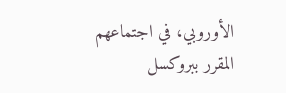الأوروبي، في اجتماعهم المقرر ببروكسل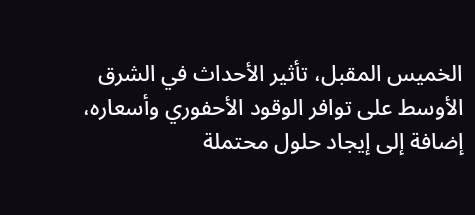الخميس المقبل، تأثير الأحداث في الشرق الأوسط على توافر الوقود الأحفوري وأسعاره، إضافة إلى إيجاد حلول محتملة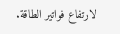لارتفاع فواتير الطاقة.